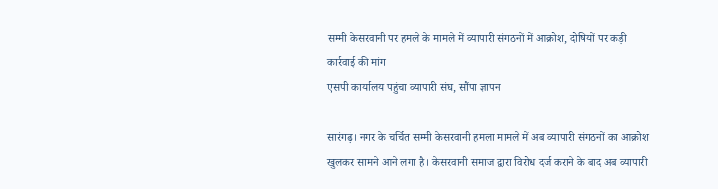सम्मी केसरवानी पर हमले के मामले में व्यापारी संगठनों में आक्रोश, दोषियों पर कड़ी कार्रवाई की मांग
एसपी कार्यालय पहुंचा व्यापारी संघ, सौंपा ज्ञापन

सारंगढ़। नगर के चर्चित सम्मी केसरवानी हमला मामले में अब व्यापारी संगठनों का आक्रोश खुलकर सामने आने लगा है। केसरवानी समाज द्वारा विरोध दर्ज कराने के बाद अब व्यापारी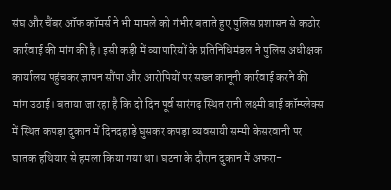संघ और चैंबर ऑफ कॉमर्स ने भी मामले को गंभीर बताते हुए पुलिस प्रशासन से कठोर कार्रवाई की मांग की है। इसी कड़ी में व्यापारियों के प्रतिनिधिमंडल ने पुलिस अधीक्षक कार्यालय पहुंचकर ज्ञापन सौंपा और आरोपियों पर सख्त कानूनी कार्रवाई करने की मांग उठाई। बताया जा रहा है कि दो दिन पूर्व सारंगढ़ स्थित रानी लक्ष्मी बाई कॉम्प्लेक्स में स्थित कपड़ा दुकान में दिनदहाड़े घुसकर कपड़ा व्यवसायी सम्मी केसरवानी पर घातक हथियार से हमला किया गया था। घटना के दौरान दुकान में अफरा-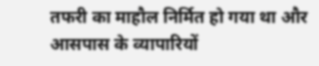तफरी का माहौल निर्मित हो गया था और आसपास के व्यापारियों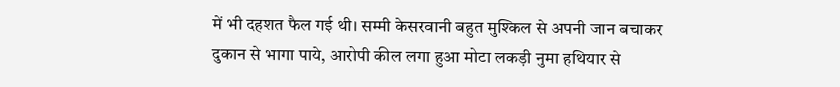में भी दहशत फैल गई थी। सम्मी केसरवानी बहुत मुश्किल से अपनी जान बचाकर दुकान से भागा पाये, आरोपी कील लगा हुआ मोटा लकड़ी नुमा हथियार से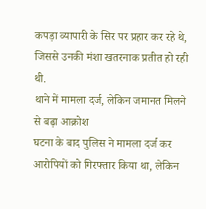कपड़ा व्यापारी के सिर पर प्रहार कर रहे थे, जिससे उनकी मंशा खतरनाक प्रतीत हो रही थी.
थाने में मामला दर्ज, लेकिन जमानत मिलने से बढ़ा आक्रोश
घटना के बाद पुलिस ने मामला दर्ज कर आरोपियों को गिरफ्तार किया था, लेकिन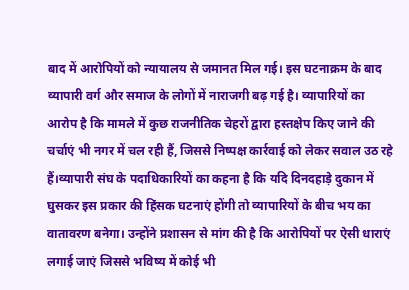बाद में आरोपियों को न्यायालय से जमानत मिल गई। इस घटनाक्रम के बाद व्यापारी वर्ग और समाज के लोगों में नाराजगी बढ़ गई है। व्यापारियों का आरोप है कि मामले में कुछ राजनीतिक चेहरों द्वारा हस्तक्षेप किए जाने की चर्चाएं भी नगर में चल रही हैं, जिससे निष्पक्ष कार्रवाई को लेकर सवाल उठ रहे हैं।व्यापारी संघ के पदाधिकारियों का कहना है कि यदि दिनदहाड़े दुकान में घुसकर इस प्रकार की हिंसक घटनाएं होंगी तो व्यापारियों के बीच भय का वातावरण बनेगा। उन्होंने प्रशासन से मांग की है कि आरोपियों पर ऐसी धाराएं लगाई जाएं जिससे भविष्य में कोई भी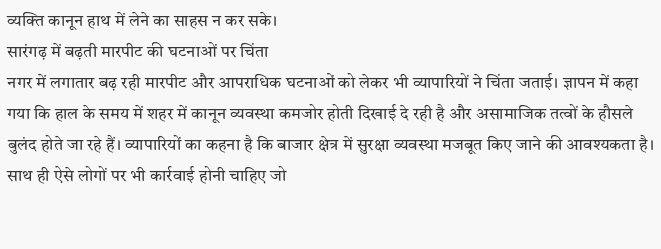व्यक्ति कानून हाथ में लेने का साहस न कर सके।
सारंगढ़ में बढ़ती मारपीट की घटनाओं पर चिंता
नगर में लगातार बढ़ रही मारपीट और आपराधिक घटनाओं को लेकर भी व्यापारियों ने चिंता जताई। ज्ञापन में कहा गया कि हाल के समय में शहर में कानून व्यवस्था कमजोर होती दिखाई दे रही है और असामाजिक तत्वों के हौसले बुलंद होते जा रहे हैं। व्यापारियों का कहना है कि बाजार क्षेत्र में सुरक्षा व्यवस्था मजबूत किए जाने की आवश्यकता है। साथ ही ऐसे लोगों पर भी कार्रवाई होनी चाहिए जो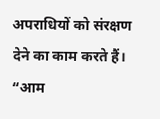अपराधियों को संरक्षण देने का काम करते हैं।
“आम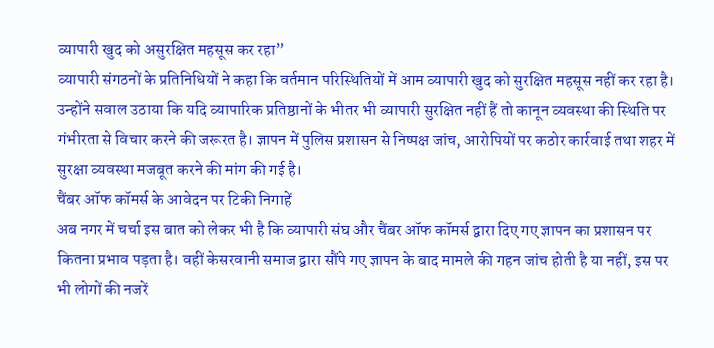व्यापारी खुद को असुरक्षित महसूस कर रहा”
व्यापारी संगठनों के प्रतिनिधियों ने कहा कि वर्तमान परिस्थितियों में आम व्यापारी खुद को सुरक्षित महसूस नहीं कर रहा है। उन्होंने सवाल उठाया कि यदि व्यापारिक प्रतिष्ठानों के भीतर भी व्यापारी सुरक्षित नहीं हैं तो कानून व्यवस्था की स्थिति पर गंभीरता से विचार करने की जरूरत है। ज्ञापन में पुलिस प्रशासन से निष्पक्ष जांच, आरोपियों पर कठोर कार्रवाई तथा शहर में सुरक्षा व्यवस्था मजबूत करने की मांग की गई है।
चैंबर ऑफ कॉमर्स के आवेदन पर टिकी निगाहें
अब नगर में चर्चा इस बात को लेकर भी है कि व्यापारी संघ और चैंबर ऑफ कॉमर्स द्वारा दिए गए ज्ञापन का प्रशासन पर कितना प्रभाव पड़ता है। वहीं केसरवानी समाज द्वारा सौंपे गए ज्ञापन के बाद मामले की गहन जांच होती है या नहीं, इस पर भी लोगों की नजरें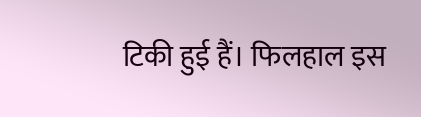टिकी हुई हैं। फिलहाल इस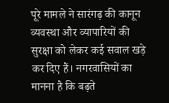पूरे मामले ने सारंगढ़ की कानून व्यवस्था और व्यापारियों की सुरक्षा को लेकर कई सवाल खड़े कर दिए हैं। नगरवासियों का मानना है कि बढ़ते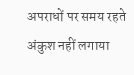अपराधों पर समय रहते अंकुश नहीं लगाया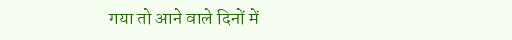गया तो आने वाले दिनों में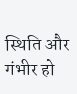स्थिति और गंभीर हो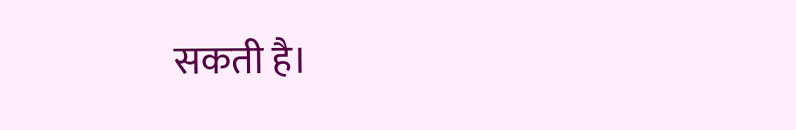सकती है।